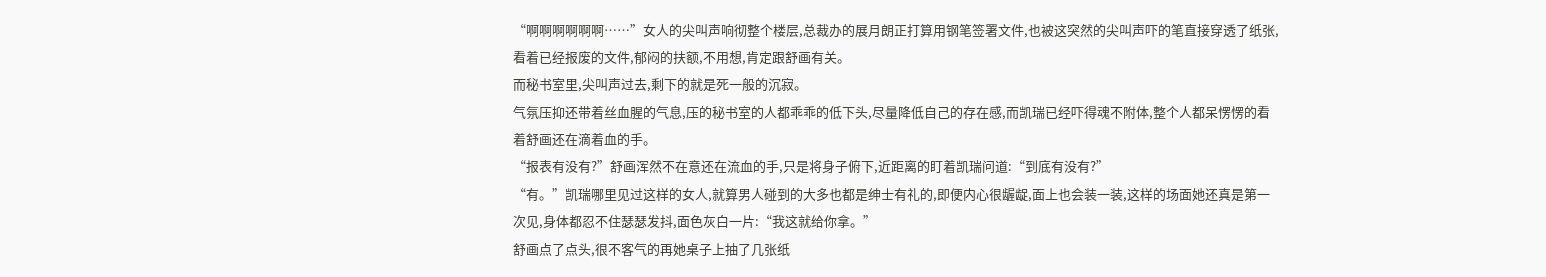“啊啊啊啊啊啊……”女人的尖叫声响彻整个楼层,总裁办的展月朗正打算用钢笔签署文件,也被这突然的尖叫声吓的笔直接穿透了纸张,看着已经报废的文件,郁闷的扶额,不用想,肯定跟舒画有关。
而秘书室里,尖叫声过去,剩下的就是死一般的沉寂。
气氛压抑还带着丝血腥的气息,压的秘书室的人都乖乖的低下头,尽量降低自己的存在感,而凯瑞已经吓得魂不附体,整个人都呆愣愣的看着舒画还在滴着血的手。
“报表有没有?”舒画浑然不在意还在流血的手,只是将身子俯下,近距离的盯着凯瑞问道:“到底有没有?”
“有。”凯瑞哪里见过这样的女人,就算男人碰到的大多也都是绅士有礼的,即便内心很龌龊,面上也会装一装,这样的场面她还真是第一次见,身体都忍不住瑟瑟发抖,面色灰白一片:“我这就给你拿。”
舒画点了点头,很不客气的再她桌子上抽了几张纸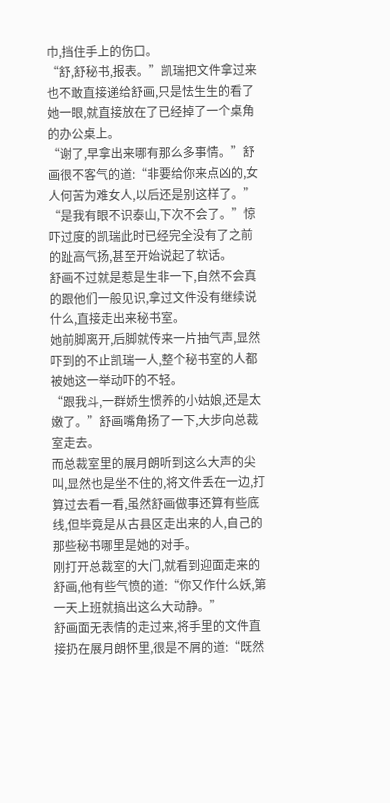巾,挡住手上的伤口。
“舒,舒秘书,报表。”凯瑞把文件拿过来也不敢直接递给舒画,只是怯生生的看了她一眼,就直接放在了已经掉了一个桌角的办公桌上。
“谢了,早拿出来哪有那么多事情。”舒画很不客气的道:“非要给你来点凶的,女人何苦为难女人,以后还是别这样了。”
“是我有眼不识泰山,下次不会了。”惊吓过度的凯瑞此时已经完全没有了之前的趾高气扬,甚至开始说起了软话。
舒画不过就是惹是生非一下,自然不会真的跟他们一般见识,拿过文件没有继续说什么,直接走出来秘书室。
她前脚离开,后脚就传来一片抽气声,显然吓到的不止凯瑞一人,整个秘书室的人都被她这一举动吓的不轻。
“跟我斗,一群娇生惯养的小姑娘,还是太嫩了。”舒画嘴角扬了一下,大步向总裁室走去。
而总裁室里的展月朗听到这么大声的尖叫,显然也是坐不住的,将文件丢在一边,打算过去看一看,虽然舒画做事还算有些底线,但毕竟是从古县区走出来的人,自己的那些秘书哪里是她的对手。
刚打开总裁室的大门,就看到迎面走来的舒画,他有些气愤的道:“你又作什么妖,第一天上班就搞出这么大动静。”
舒画面无表情的走过来,将手里的文件直接扔在展月朗怀里,很是不屑的道:“既然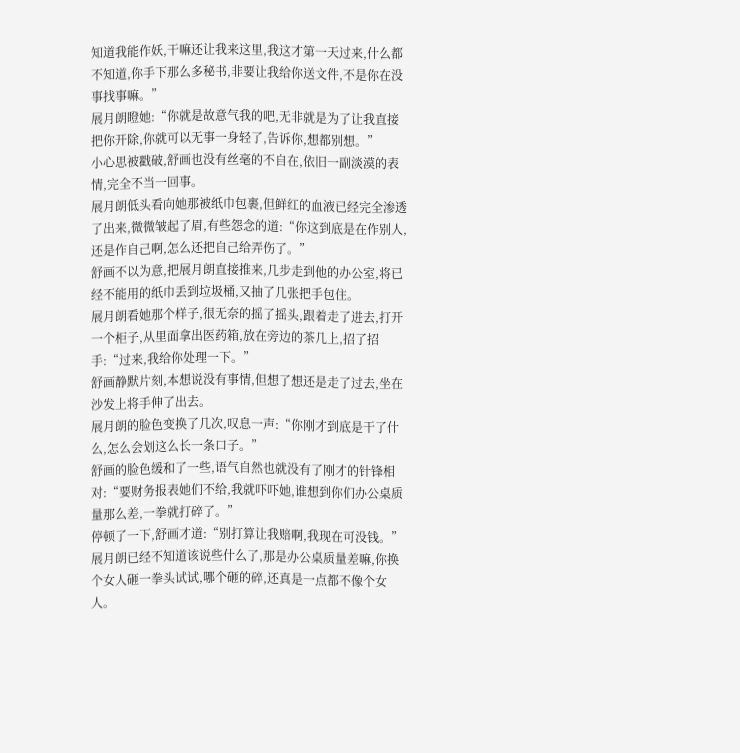知道我能作妖,干嘛还让我来这里,我这才第一天过来,什么都不知道,你手下那么多秘书,非要让我给你送文件,不是你在没事找事嘛。”
展月朗瞪她:“你就是故意气我的吧,无非就是为了让我直接把你开除,你就可以无事一身轻了,告诉你,想都别想。”
小心思被戳破,舒画也没有丝毫的不自在,依旧一副淡漠的表情,完全不当一回事。
展月朗低头看向她那被纸巾包裹,但鲜红的血液已经完全渗透了出来,微微皱起了眉,有些怨念的道:“你这到底是在作别人,还是作自己啊,怎么还把自己给弄伤了。”
舒画不以为意,把展月朗直接推来,几步走到他的办公室,将已经不能用的纸巾丢到垃圾桶,又抽了几张把手包住。
展月朗看她那个样子,很无奈的摇了摇头,跟着走了进去,打开一个柜子,从里面拿出医药箱,放在旁边的茶几上,招了招手:“过来,我给你处理一下。”
舒画静默片刻,本想说没有事情,但想了想还是走了过去,坐在沙发上将手伸了出去。
展月朗的脸色变换了几次,叹息一声:“你刚才到底是干了什么,怎么会划这么长一条口子。”
舒画的脸色缓和了一些,语气自然也就没有了刚才的针锋相对:“要财务报表她们不给,我就吓吓她,谁想到你们办公桌质量那么差,一拳就打碎了。”
停顿了一下,舒画才道:“别打算让我赔啊,我现在可没钱。”
展月朗已经不知道该说些什么了,那是办公桌质量差嘛,你换个女人砸一拳头试试,哪个砸的碎,还真是一点都不像个女人。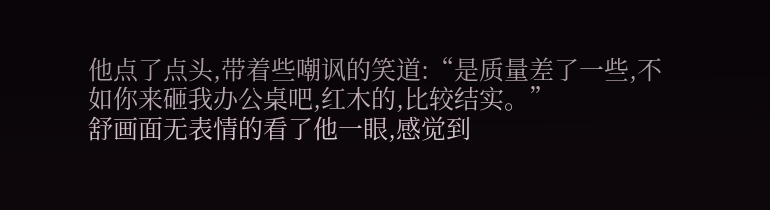他点了点头,带着些嘲讽的笑道:“是质量差了一些,不如你来砸我办公桌吧,红木的,比较结实。”
舒画面无表情的看了他一眼,感觉到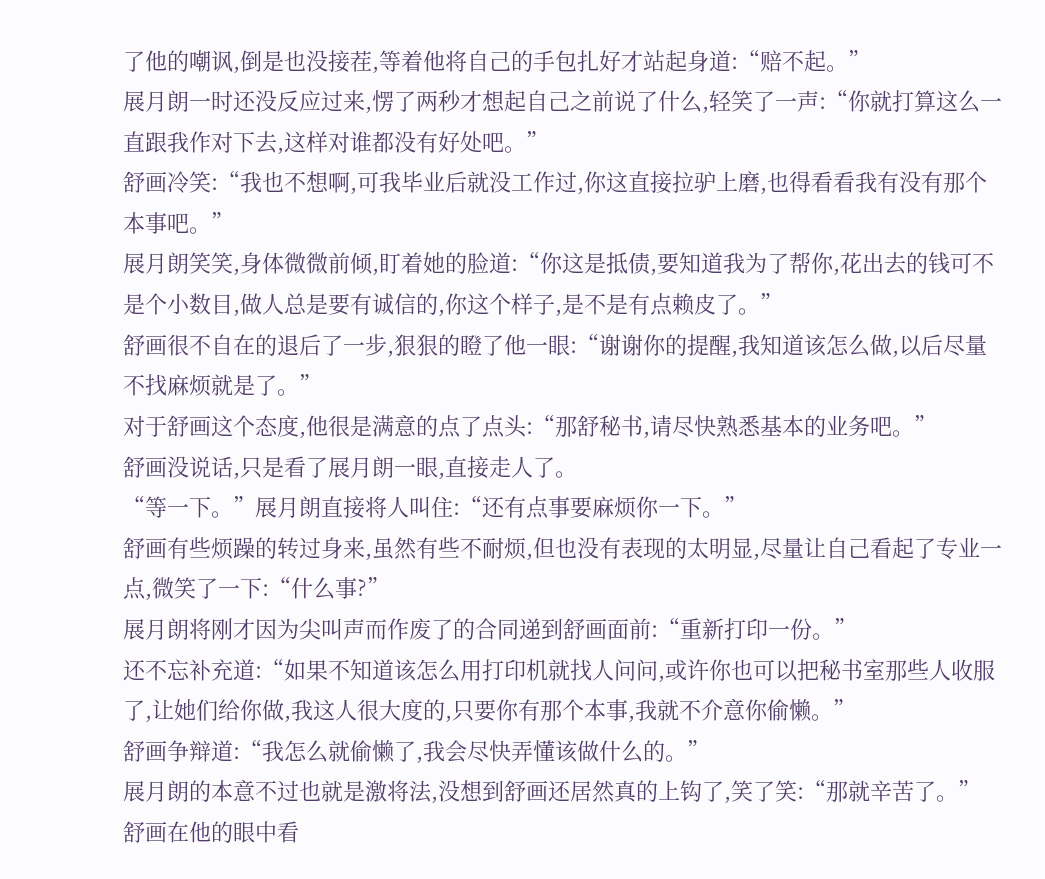了他的嘲讽,倒是也没接茬,等着他将自己的手包扎好才站起身道:“赔不起。”
展月朗一时还没反应过来,愣了两秒才想起自己之前说了什么,轻笑了一声:“你就打算这么一直跟我作对下去,这样对谁都没有好处吧。”
舒画冷笑:“我也不想啊,可我毕业后就没工作过,你这直接拉驴上磨,也得看看我有没有那个本事吧。”
展月朗笑笑,身体微微前倾,盯着她的脸道:“你这是抵债,要知道我为了帮你,花出去的钱可不是个小数目,做人总是要有诚信的,你这个样子,是不是有点赖皮了。”
舒画很不自在的退后了一步,狠狠的瞪了他一眼:“谢谢你的提醒,我知道该怎么做,以后尽量不找麻烦就是了。”
对于舒画这个态度,他很是满意的点了点头:“那舒秘书,请尽快熟悉基本的业务吧。”
舒画没说话,只是看了展月朗一眼,直接走人了。
“等一下。”展月朗直接将人叫住:“还有点事要麻烦你一下。”
舒画有些烦躁的转过身来,虽然有些不耐烦,但也没有表现的太明显,尽量让自己看起了专业一点,微笑了一下:“什么事?”
展月朗将刚才因为尖叫声而作废了的合同递到舒画面前:“重新打印一份。”
还不忘补充道:“如果不知道该怎么用打印机就找人问问,或许你也可以把秘书室那些人收服了,让她们给你做,我这人很大度的,只要你有那个本事,我就不介意你偷懒。”
舒画争辩道:“我怎么就偷懒了,我会尽快弄懂该做什么的。”
展月朗的本意不过也就是激将法,没想到舒画还居然真的上钩了,笑了笑:“那就辛苦了。”
舒画在他的眼中看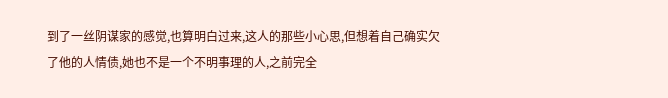到了一丝阴谋家的感觉,也算明白过来,这人的那些小心思,但想着自己确实欠了他的人情债,她也不是一个不明事理的人,之前完全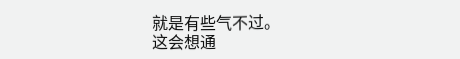就是有些气不过。
这会想通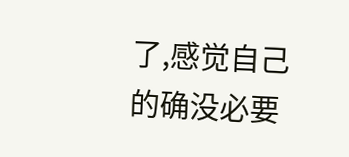了,感觉自己的确没必要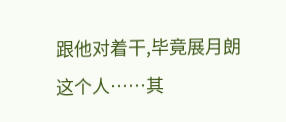跟他对着干,毕竟展月朗这个人……其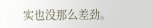实也没那么差劲。